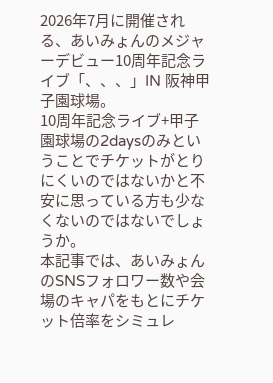2026年7月に開催される、あいみょんのメジャーデビュー10周年記念ライブ「、、、」IN 阪神甲子園球場。
10周年記念ライブ+甲子園球場の2daysのみということでチケットがとりにくいのではないかと不安に思っている方も少なくないのではないでしょうか。
本記事では、あいみょんのSNSフォロワー数や会場のキャパをもとにチケット倍率をシミュレ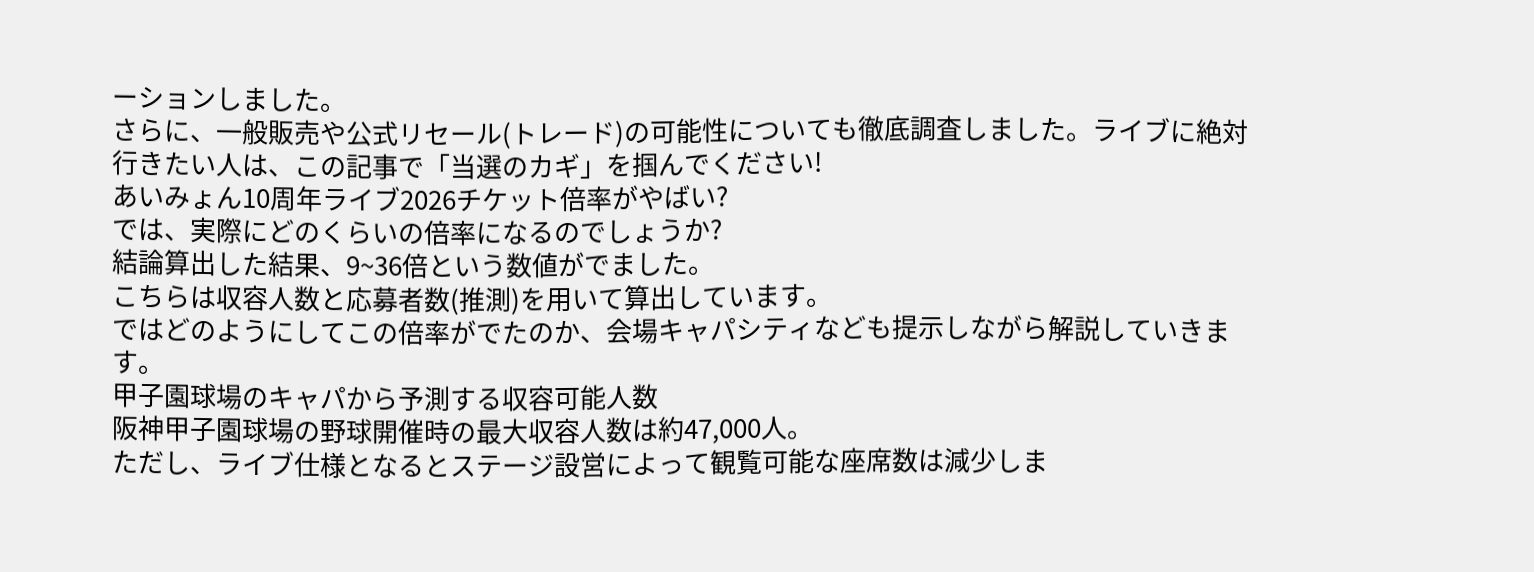ーションしました。
さらに、一般販売や公式リセール(トレード)の可能性についても徹底調査しました。ライブに絶対行きたい人は、この記事で「当選のカギ」を掴んでください!
あいみょん10周年ライブ2026チケット倍率がやばい?
では、実際にどのくらいの倍率になるのでしょうか?
結論算出した結果、9~36倍という数値がでました。
こちらは収容人数と応募者数(推測)を用いて算出しています。
ではどのようにしてこの倍率がでたのか、会場キャパシティなども提示しながら解説していきます。
甲子園球場のキャパから予測する収容可能人数
阪神甲子園球場の野球開催時の最大収容人数は約47,000人。
ただし、ライブ仕様となるとステージ設営によって観覧可能な座席数は減少しま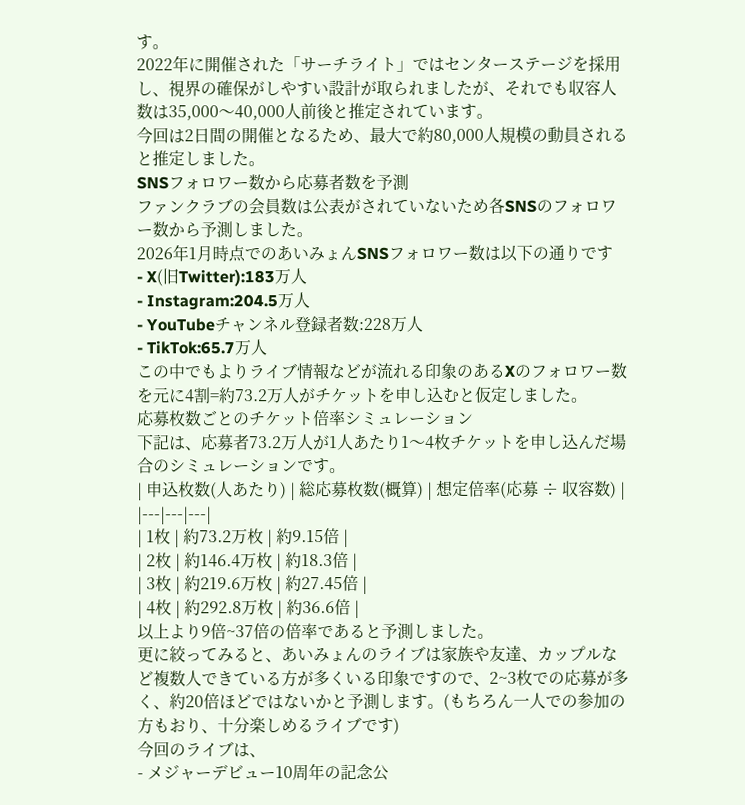す。
2022年に開催された「サーチライト」ではセンターステージを採用し、視界の確保がしやすい設計が取られましたが、それでも収容人数は35,000〜40,000人前後と推定されています。
今回は2日間の開催となるため、最大で約80,000人規模の動員されると推定しました。
SNSフォロワー数から応募者数を予測
ファンクラブの会員数は公表がされていないため各SNSのフォロワー数から予測しました。
2026年1月時点でのあいみょんSNSフォロワー数は以下の通りです
- X(旧Twitter):183万人
- Instagram:204.5万人
- YouTubeチャンネル登録者数:228万人
- TikTok:65.7万人
この中でもよりライブ情報などが流れる印象のあるXのフォロワー数を元に4割=約73.2万人がチケットを申し込むと仮定しました。
応募枚数ごとのチケット倍率シミュレーション
下記は、応募者73.2万人が1人あたり1〜4枚チケットを申し込んだ場合のシミュレーションです。
| 申込枚数(人あたり) | 総応募枚数(概算) | 想定倍率(応募 ÷ 収容数) |
|---|---|---|
| 1枚 | 約73.2万枚 | 約9.15倍 |
| 2枚 | 約146.4万枚 | 約18.3倍 |
| 3枚 | 約219.6万枚 | 約27.45倍 |
| 4枚 | 約292.8万枚 | 約36.6倍 |
以上より9倍~37倍の倍率であると予測しました。
更に絞ってみると、あいみょんのライブは家族や友達、カップルなど複数人できている方が多くいる印象ですので、2~3枚での応募が多く、約20倍ほどではないかと予測します。(もちろん一人での参加の方もおり、十分楽しめるライブです)
今回のライブは、
- メジャーデビュー10周年の記念公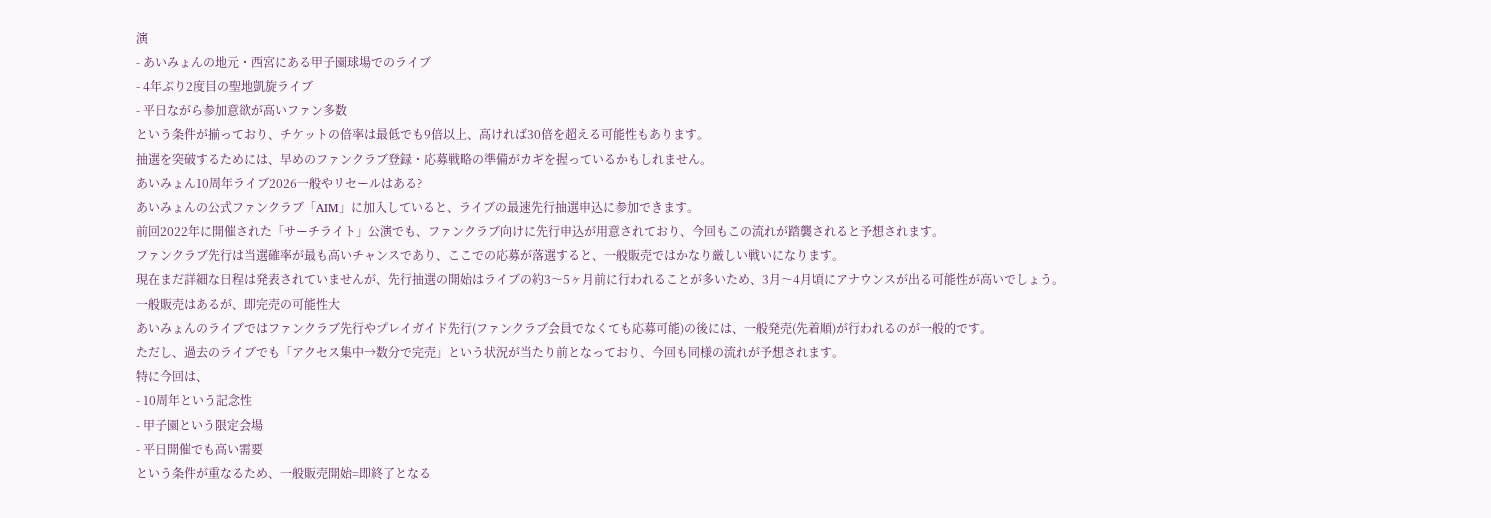演
- あいみょんの地元・西宮にある甲子園球場でのライブ
- 4年ぶり2度目の聖地凱旋ライブ
- 平日ながら参加意欲が高いファン多数
という条件が揃っており、チケットの倍率は最低でも9倍以上、高ければ30倍を超える可能性もあります。
抽選を突破するためには、早めのファンクラブ登録・応募戦略の準備がカギを握っているかもしれません。
あいみょん10周年ライブ2026一般やリセールはある?
あいみょんの公式ファンクラブ「AIM」に加入していると、ライブの最速先行抽選申込に参加できます。
前回2022年に開催された「サーチライト」公演でも、ファンクラブ向けに先行申込が用意されており、今回もこの流れが踏襲されると予想されます。
ファンクラブ先行は当選確率が最も高いチャンスであり、ここでの応募が落選すると、一般販売ではかなり厳しい戦いになります。
現在まだ詳細な日程は発表されていませんが、先行抽選の開始はライブの約3〜5ヶ月前に行われることが多いため、3月〜4月頃にアナウンスが出る可能性が高いでしょう。
一般販売はあるが、即完売の可能性大
あいみょんのライブではファンクラブ先行やプレイガイド先行(ファンクラブ会員でなくても応募可能)の後には、一般発売(先着順)が行われるのが一般的です。
ただし、過去のライブでも「アクセス集中→数分で完売」という状況が当たり前となっており、今回も同様の流れが予想されます。
特に今回は、
- 10周年という記念性
- 甲子園という限定会場
- 平日開催でも高い需要
という条件が重なるため、一般販売開始=即終了となる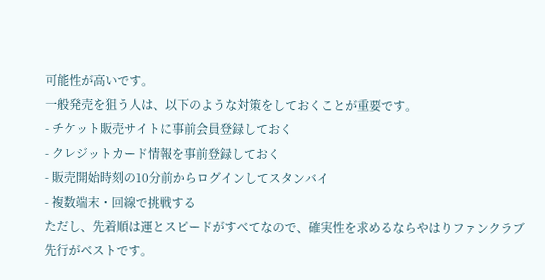可能性が高いです。
一般発売を狙う人は、以下のような対策をしておくことが重要です。
- チケット販売サイトに事前会員登録しておく
- クレジットカード情報を事前登録しておく
- 販売開始時刻の10分前からログインしてスタンバイ
- 複数端末・回線で挑戦する
ただし、先着順は運とスピードがすべてなので、確実性を求めるならやはりファンクラブ先行がベストです。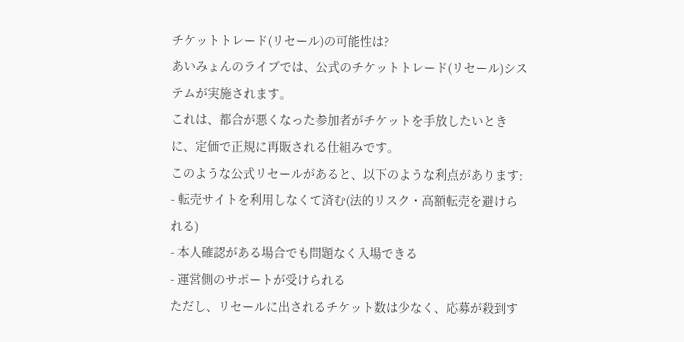チケットトレード(リセール)の可能性は?
あいみょんのライブでは、公式のチケットトレード(リセール)システムが実施されます。
これは、都合が悪くなった参加者がチケットを手放したいときに、定価で正規に再販される仕組みです。
このような公式リセールがあると、以下のような利点があります:
- 転売サイトを利用しなくて済む(法的リスク・高額転売を避けられる)
- 本人確認がある場合でも問題なく入場できる
- 運営側のサポートが受けられる
ただし、リセールに出されるチケット数は少なく、応募が殺到す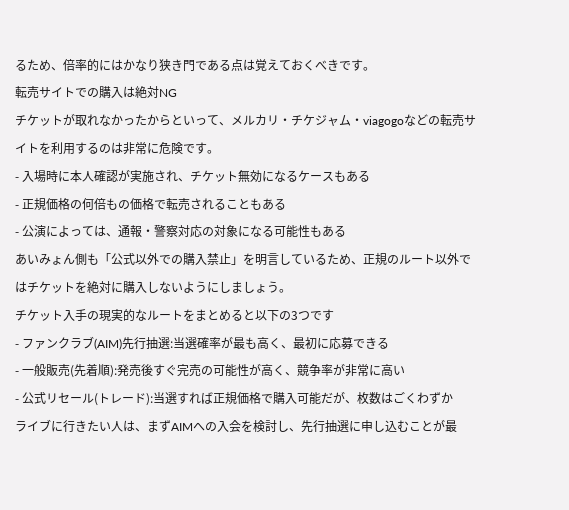るため、倍率的にはかなり狭き門である点は覚えておくべきです。
転売サイトでの購入は絶対NG
チケットが取れなかったからといって、メルカリ・チケジャム・viagogoなどの転売サイトを利用するのは非常に危険です。
- 入場時に本人確認が実施され、チケット無効になるケースもある
- 正規価格の何倍もの価格で転売されることもある
- 公演によっては、通報・警察対応の対象になる可能性もある
あいみょん側も「公式以外での購入禁止」を明言しているため、正規のルート以外ではチケットを絶対に購入しないようにしましょう。
チケット入手の現実的なルートをまとめると以下の3つです
- ファンクラブ(AIM)先行抽選:当選確率が最も高く、最初に応募できる
- 一般販売(先着順):発売後すぐ完売の可能性が高く、競争率が非常に高い
- 公式リセール(トレード):当選すれば正規価格で購入可能だが、枚数はごくわずか
ライブに行きたい人は、まずAIMへの入会を検討し、先行抽選に申し込むことが最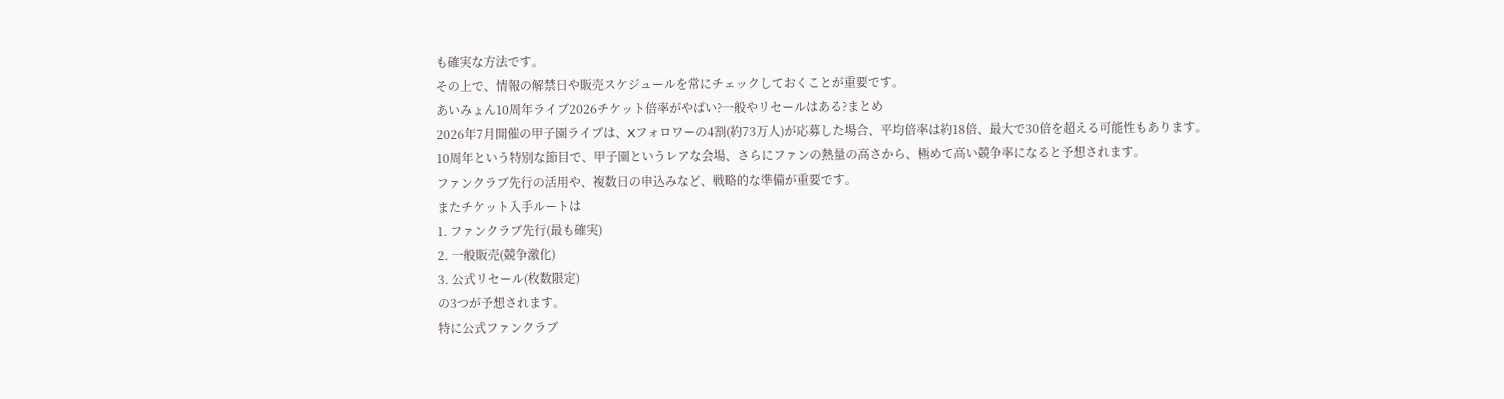も確実な方法です。
その上で、情報の解禁日や販売スケジュールを常にチェックしておくことが重要です。
あいみょん10周年ライブ2026チケット倍率がやばい?一般やリセールはある?まとめ
2026年7月開催の甲子園ライブは、Xフォロワーの4割(約73万人)が応募した場合、平均倍率は約18倍、最大で30倍を超える可能性もあります。
10周年という特別な節目で、甲子園というレアな会場、さらにファンの熱量の高さから、極めて高い競争率になると予想されます。
ファンクラブ先行の活用や、複数日の申込みなど、戦略的な準備が重要です。
またチケット入手ルートは
1. ファンクラブ先行(最も確実)
2. 一般販売(競争激化)
3. 公式リセール(枚数限定)
の3つが予想されます。
特に公式ファンクラブ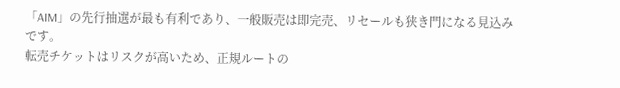「AIM」の先行抽選が最も有利であり、一般販売は即完売、リセールも狭き門になる見込みです。
転売チケットはリスクが高いため、正規ルートの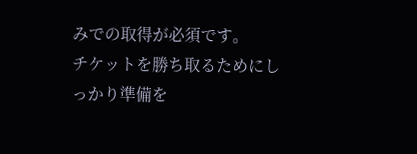みでの取得が必須です。
チケットを勝ち取るためにしっかり準備を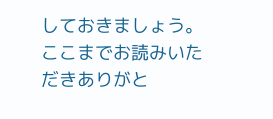しておきましょう。
ここまでお読みいただきありがと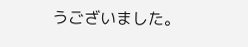うございました。